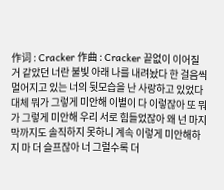作词 : Cracker 作曲 : Cracker 끝없이 이어질 거 같았던 너란 불빛 아래 나를 내려놨다 한 걸음씩 멀어지고 있는 너의 뒷모습을 난 사랑하고 있었다 대체 뭐가 그렇게 미안해 이별이 다 이렇잖아 또 뭐가 그렇게 미안해 우리 서로 힘들었잖아 왜 넌 마지막까지도 솔직하지 못하니 계속 이렇게 미안해하지 마 더 슬프잖아 너 그럴수록 더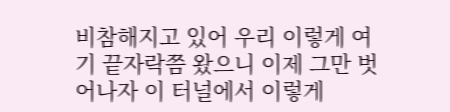비참해지고 있어 우리 이렇게 여기 끝자락쯤 왔으니 이제 그만 벗어나자 이 터널에서 이렇게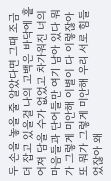두 손을 놓을 줄 알았다면 그때 조금 더 잡고 있을걸 나의 고백은 바닥에 흩어져 담을 수가 없었고 차가워진 너의 마음들과 단어들만 여기 남아 있다 뭐가 그렇게 미안해 이별이 다 이렇잖아 또 뭐가 그렇게 미안해 우리 서로 힘들었잖아 왜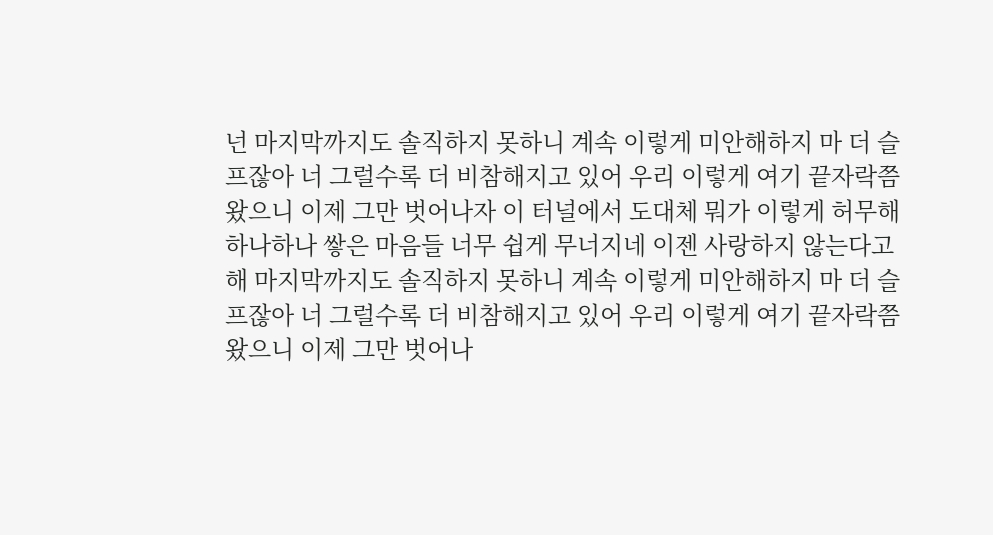넌 마지막까지도 솔직하지 못하니 계속 이렇게 미안해하지 마 더 슬프잖아 너 그럴수록 더 비참해지고 있어 우리 이렇게 여기 끝자락쯤 왔으니 이제 그만 벗어나자 이 터널에서 도대체 뭐가 이렇게 허무해 하나하나 쌓은 마음들 너무 쉽게 무너지네 이젠 사랑하지 않는다고 해 마지막까지도 솔직하지 못하니 계속 이렇게 미안해하지 마 더 슬프잖아 너 그럴수록 더 비참해지고 있어 우리 이렇게 여기 끝자락쯤 왔으니 이제 그만 벗어나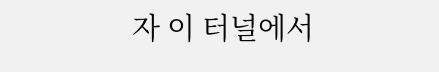자 이 터널에서